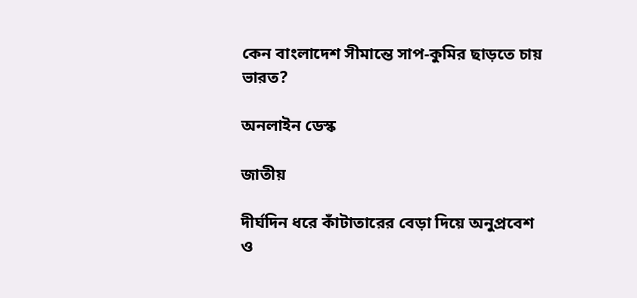কেন বাংলাদেশ সীমান্তে সাপ-কুমির ছাড়তে চায় ভারত?

অনলাইন ডেস্ক

জাতীয়

দীর্ঘদিন ধরে কাঁটাতারের বেড়া দিয়ে অনুপ্রবেশ ও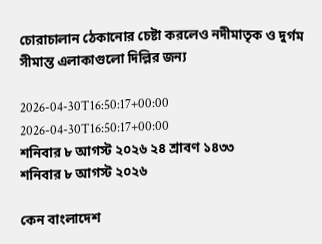চোরাচালান ঠেকানোর চেষ্টা করলেও নদীমাতৃক ও দুর্গম সীমান্ত এলাকাগুলো দিল্লির জন্য

2026-04-30T16:50:17+00:00
2026-04-30T16:50:17+00:00
শনিবার ৮ আগস্ট ২০২৬ ২৪ শ্রাবণ ১৪৩৩
শনিবার ৮ আগস্ট ২০২৬

কেন বাংলাদেশ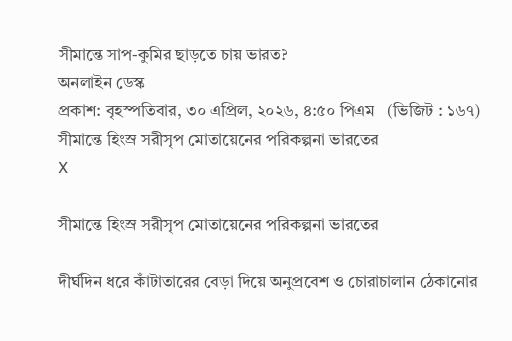সীমান্তে সাপ-কুমির ছাড়তে চায় ভারত?
অনলাইন ডেস্ক
প্রকাশ: বৃহস্পতিবার, ৩০ এপ্রিল, ২০২৬, ৪:৫০ পিএম   (ভিজিট : ১৬৭)
সীমান্তে হিংস্র সরীসৃপ মোতায়েনের পরিকল্পনা ভারতের
X

সীমান্তে হিংস্র সরীসৃপ মোতায়েনের পরিকল্পনা ভারতের

দীর্ঘদিন ধরে কাঁটাতারের বেড়া দিয়ে অনুপ্রবেশ ও চোরাচালান ঠেকানোর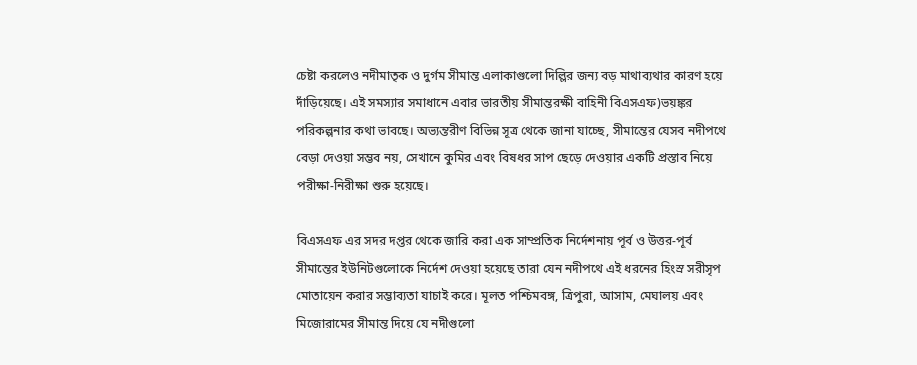চেষ্টা করলেও নদীমাতৃক ও দুর্গম সীমান্ত এলাকাগুলো দিল্লির জন্য বড় মাথাব্যথার কারণ হয়ে দাঁড়িয়েছে। এই সমস্যার সমাধানে এবার ভারতীয় সীমান্তরক্ষী বাহিনী বিএসএফ)ভয়ঙ্কর পরিকল্পনার কথা ভাবছে। অভ্যন্তরীণ বিভিন্ন সূত্র থেকে জানা যাচ্ছে, সীমান্তের যেসব নদীপথে বেড়া দেওয়া সম্ভব নয়, সেখানে কুমির এবং বিষধর সাপ ছেড়ে দেওয়ার একটি প্রস্তাব নিয়ে পরীক্ষা-নিরীক্ষা শুরু হয়েছে।

বিএসএফ এর সদর দপ্তর থেকে জারি করা এক সাম্প্রতিক নির্দেশনায় পূর্ব ও উত্তর-পূর্ব সীমান্তের ইউনিটগুলোকে নির্দেশ দেওয়া হয়েছে তারা যেন নদীপথে এই ধরনের হিংস্র সরীসৃপ মোতায়েন করার সম্ভাব্যতা যাচাই করে। মূলত পশ্চিমবঙ্গ, ত্রিপুরা, আসাম, মেঘালয় এবং মিজোরামের সীমান্ত দিয়ে যে নদীগুলো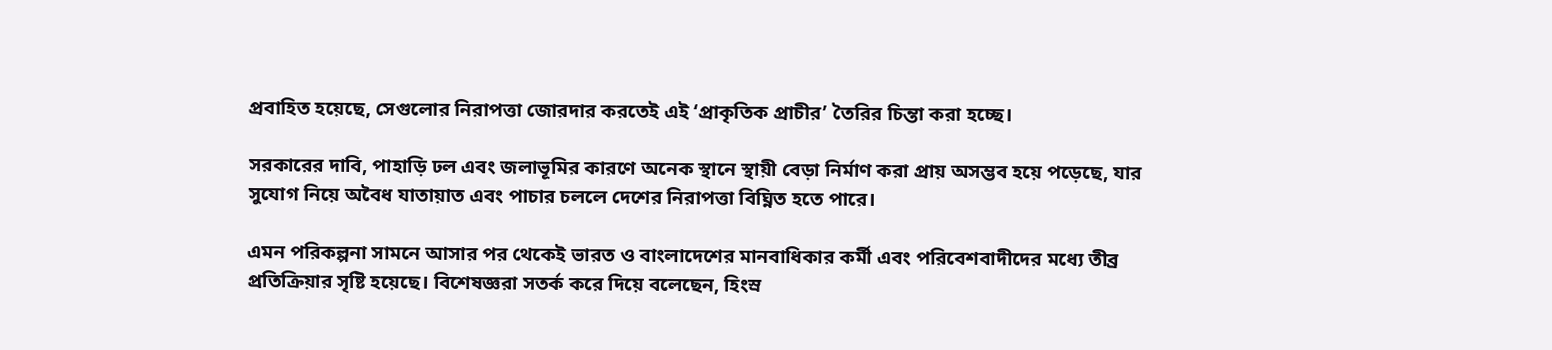প্রবাহিত হয়েছে, সেগুলোর নিরাপত্তা জোরদার করতেই এই ‘প্রাকৃতিক প্রাচীর’ তৈরির চিন্তা করা হচ্ছে।

সরকারের দাবি, পাহাড়ি ঢল এবং জলাভূমির কারণে অনেক স্থানে স্থায়ী বেড়া নির্মাণ করা প্রায় অসম্ভব হয়ে পড়েছে, যার সুযোগ নিয়ে অবৈধ যাতায়াত এবং পাচার চললে দেশের নিরাপত্তা বিঘ্নিত হতে পারে।

এমন পরিকল্পনা সামনে আসার পর থেকেই ভারত ও বাংলাদেশের মানবাধিকার কর্মী এবং পরিবেশবাদীদের মধ্যে তীব্র প্রতিক্রিয়ার সৃষ্টি হয়েছে। বিশেষজ্ঞরা সতর্ক করে দিয়ে বলেছেন, হিংস্র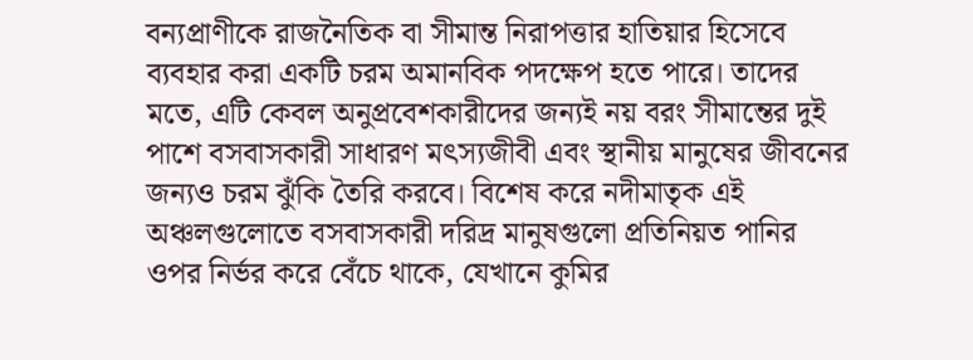বন্যপ্রাণীকে রাজনৈতিক বা সীমান্ত নিরাপত্তার হাতিয়ার হিসেবে ব্যবহার করা একটি চরম অমানবিক পদক্ষেপ হতে পারে। তাদের মতে, এটি কেবল অনুপ্রবেশকারীদের জন্যই নয় বরং সীমান্তের দুই পাশে বসবাসকারী সাধারণ মৎস্যজীবী এবং স্থানীয় মানুষের জীবনের জন্যও চরম ঝুঁকি তৈরি করবে। বিশেষ করে নদীমাতৃক এই অঞ্চলগুলোতে বসবাসকারী দরিদ্র মানুষগুলো প্রতিনিয়ত পানির ওপর নির্ভর করে বেঁচে থাকে, যেখানে কুমির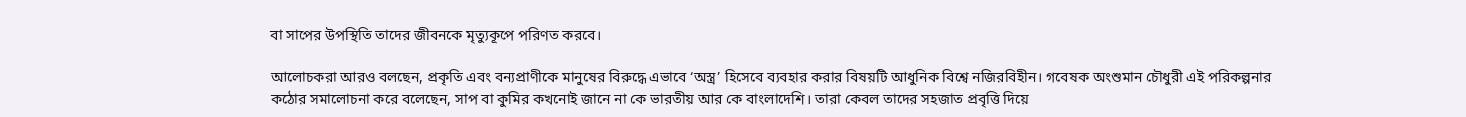বা সাপের উপস্থিতি তাদের জীবনকে মৃত্যুকূপে পরিণত করবে।

আলোচকরা আরও বলছেন, প্রকৃতি এবং বন্যপ্রাণীকে মানুষের বিরুদ্ধে এভাবে ‘অস্ত্র’ হিসেবে ব্যবহার করার বিষয়টি আধুনিক বিশ্বে নজিরবিহীন। গবেষক অংশুমান চৌধুরী এই পরিকল্পনার কঠোর সমালোচনা করে বলেছেন, সাপ বা কুমির কখনোই জানে না কে ভারতীয় আর কে বাংলাদেশি। তারা কেবল তাদের সহজাত প্রবৃত্তি দিয়ে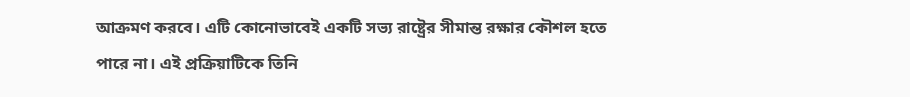আক্রমণ করবে। এটি কোনোভাবেই একটি সভ্য রাষ্ট্রের সীমান্ত রক্ষার কৌশল হতে পারে না। এই প্রক্রিয়াটিকে তিনি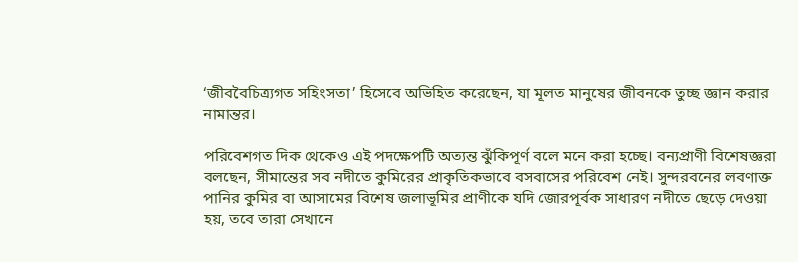‘জীববৈচিত্র্যগত সহিংসতা’ হিসেবে অভিহিত করেছেন, যা মূলত মানুষের জীবনকে তুচ্ছ জ্ঞান করার নামান্তর।

পরিবেশগত দিক থেকেও এই পদক্ষেপটি অত্যন্ত ঝুঁকিপূর্ণ বলে মনে করা হচ্ছে। বন্যপ্রাণী বিশেষজ্ঞরা বলছেন, সীমান্তের সব নদীতে কুমিরের প্রাকৃতিকভাবে বসবাসের পরিবেশ নেই। সুন্দরবনের লবণাক্ত পানির কুমির বা আসামের বিশেষ জলাভূমির প্রাণীকে যদি জোরপূর্বক সাধারণ নদীতে ছেড়ে দেওয়া হয়, তবে তারা সেখানে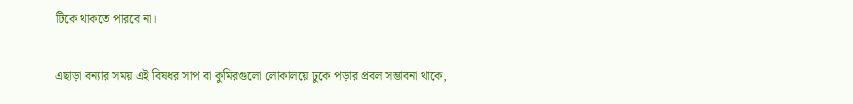টিকে থাকতে পারবে না।

এছাড়া বন্যার সময় এই বিষধর সাপ বা কুমিরগুলো লোকালয়ে ঢুকে পড়ার প্রবল সম্ভাবনা থাকে,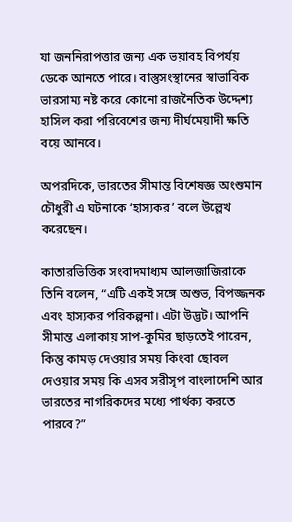যা জননিরাপত্তার জন্য এক ভয়াবহ বিপর্যয় ডেকে আনতে পারে। বাস্তুসংস্থানের স্বাভাবিক ভারসাম্য নষ্ট করে কোনো রাজনৈতিক উদ্দেশ্য হাসিল করা পরিবেশের জন্য দীর্ঘমেয়াদী ক্ষতি বয়ে আনবে।

অপরদিকে, ভারতের সীমান্ত বিশেষজ্ঞ অংশুমান চৌধুরী এ ঘটনাকে ‘হাস্যকর’ বলে উল্লেখ করেছেন।

কাতারভিত্তিক সংবাদমাধ্যম আলজাজিরাকে তিনি বলেন, “এটি একই সঙ্গে অশুভ, বিপজ্জনক এবং হাস্যকর পরিকল্পনা। এটা উদ্ভট। আপনি সীমান্ত এলাকায় সাপ-কুমির ছাড়তেই পারেন, কিন্তু কামড় দেওয়ার সময় কিংবা ছোবল দেওয়ার সময় কি এসব সরীসৃপ বাংলাদেশি আর ভারতের নাগরিকদের মধ্যে পার্থক্য করতে পারবে?”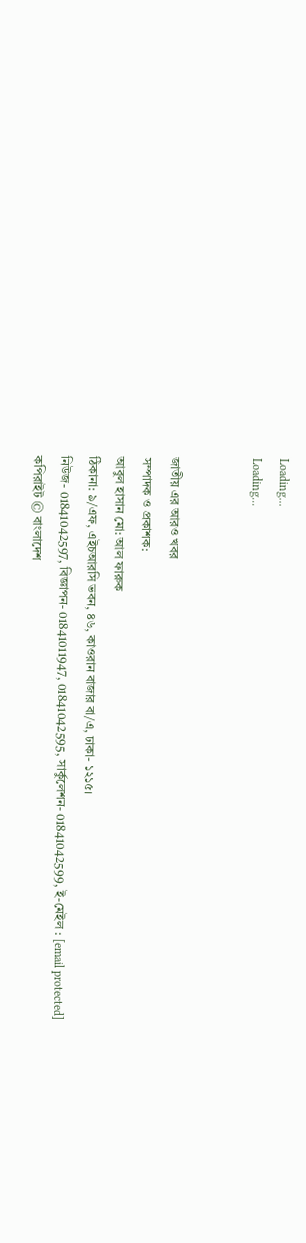Loading...
Loading...


জাতীয় এর আরও খবর
সম্পাদক ও প্রকাশক:
আবুল হাসান মো: আল ফারুক
ঠিকানা: ৯/এফ, এইচআরসি ভবন, ৪৬, কাওরান বাজার বা/এ, ঢাকা- ১২১৫।
নিউজ- 01841042597, বিজ্ঞাপন- 01841011947, 01841042595, সার্কুলেশন- 01841042599, ই-মেইল : [email protected]
কপিরাইট © বাংলাদেশ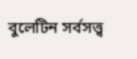বুলেটিন সর্বসত্ত্ব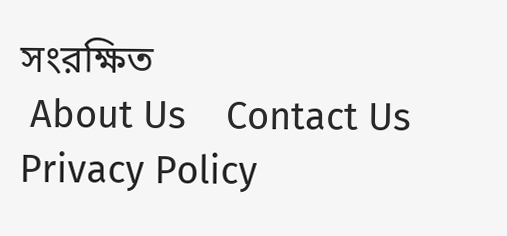সংরক্ষিত
 About Us    Contact Us    Privacy Policy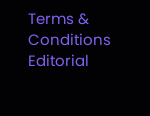Terms & Conditions    Editorial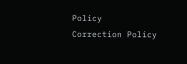Policy    Correction Policy